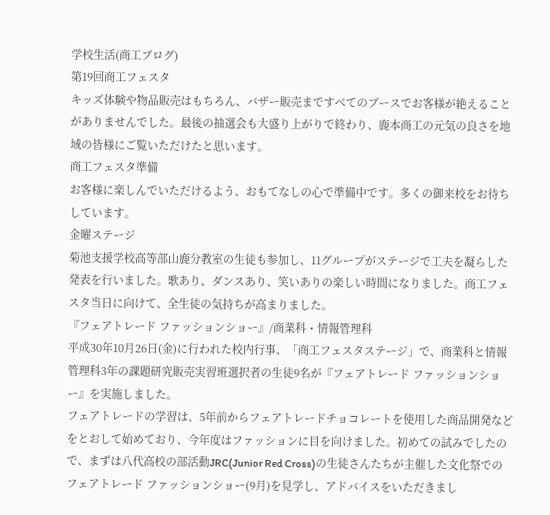学校生活(商工ブログ)
第19回商工フェスタ
キッズ体験や物品販売はもちろん、バザー販売まですべてのブースでお客様が絶えることがありませんでした。最後の抽選会も大盛り上がりで終わり、鹿本商工の元気の良さを地域の皆様にご覧いただけたと思います。
商工フェスタ準備
お客様に楽しんでいただけるよう、おもてなしの心で準備中です。多くの御来校をお待ちしています。
金曜ステージ
菊池支援学校高等部山鹿分教室の生徒も参加し、11グループがステージで工夫を凝らした発表を行いました。歌あり、ダンスあり、笑いありの楽しい時間になりました。商工フェスタ当日に向けて、全生徒の気持ちが高まりました。
『フェアトレード ファッションショー』/商業科・情報管理科
平成30年10月26日(金)に行われた校内行事、「商工フェスタステージ」で、商業科と情報管理科3年の課題研究販売実習班選択者の生徒9名が『フェアトレード ファッションショー』を実施しました。
フェアトレードの学習は、5年前からフェアトレードチョコレートを使用した商品開発などをとおして始めており、今年度はファッションに目を向けました。初めての試みでしたので、まずは八代高校の部活動JRC(Junior Red Cross)の生徒さんたちが主催した文化祭でのフェアトレード ファッションショー(9月)を見学し、アドバイスをいただきまし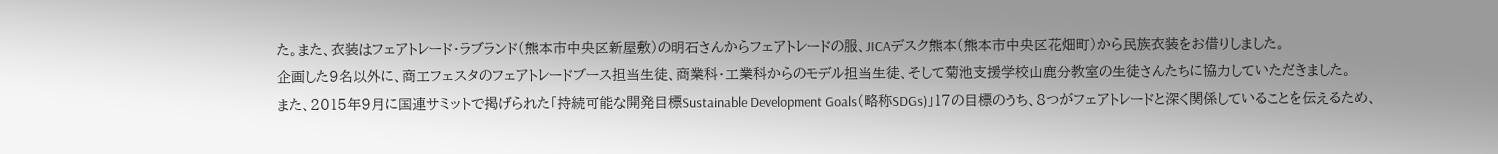た。また、衣装はフェアトレード・ラブランド(熊本市中央区新屋敷)の明石さんからフェアトレードの服、JICAデスク熊本(熊本市中央区花畑町)から民族衣装をお借りしました。
企画した9名以外に、商工フェスタのフェアトレードブース担当生徒、商業科・工業科からのモデル担当生徒、そして菊池支援学校山鹿分教室の生徒さんたちに協力していただきました。
また、2015年9月に国連サミットで掲げられた「持続可能な開発目標Sustainable Development Goals(略称SDGs)」17の目標のうち、8つがフェアトレードと深く関係していることを伝えるため、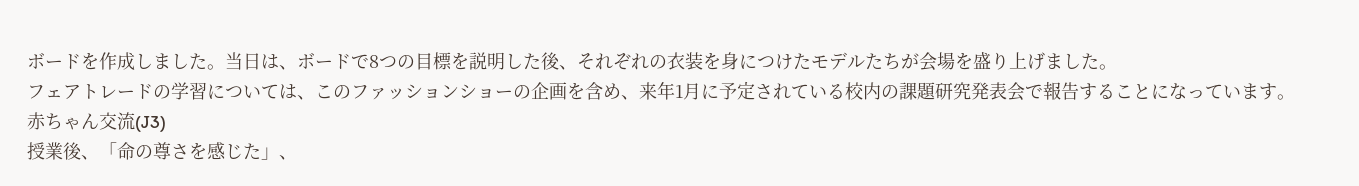ボードを作成しました。当日は、ボードで8つの目標を説明した後、それぞれの衣装を身につけたモデルたちが会場を盛り上げました。
フェアトレードの学習については、このファッションショーの企画を含め、来年1月に予定されている校内の課題研究発表会で報告することになっています。
赤ちゃん交流(J3)
授業後、「命の尊さを感じた」、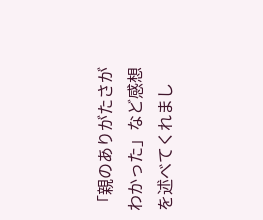「親のありがたさがわかった」など感想を述べてくれまし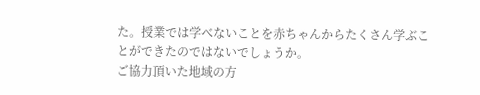た。授業では学べないことを赤ちゃんからたくさん学ぶことができたのではないでしょうか。
ご協力頂いた地域の方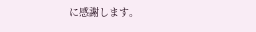に感謝します。